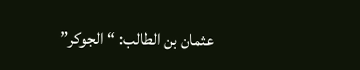عثمان بن الطالب: “الجوكر”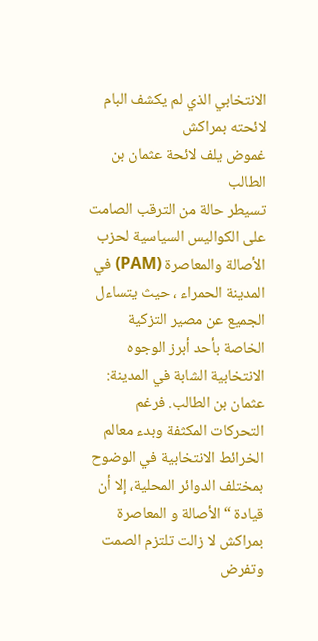الانتخابي الذي لم يكشف البام لائحته بمراكش
غموض يلف لائحة عثمان بن الطالب
تسيطر حالة من الترقب الصامت على الكواليس السياسية لحزب الأصالة والمعاصرة (PAM) في المدينة الحمراء ، حيث يتساءل الجميع عن مصير التزكية الخاصة بأحد أبرز الوجوه الانتخابية الشابة في المدينة: عثمان بن الطالب. فرغم التحركات المكثفة وبدء معالم الخرائط الانتخابية في الوضوح بمختلف الدوائر المحلية، إلا أن قيادة “الأصالة و المعاصرة بمراكش لا زالت تلتزم الصمت وتفرض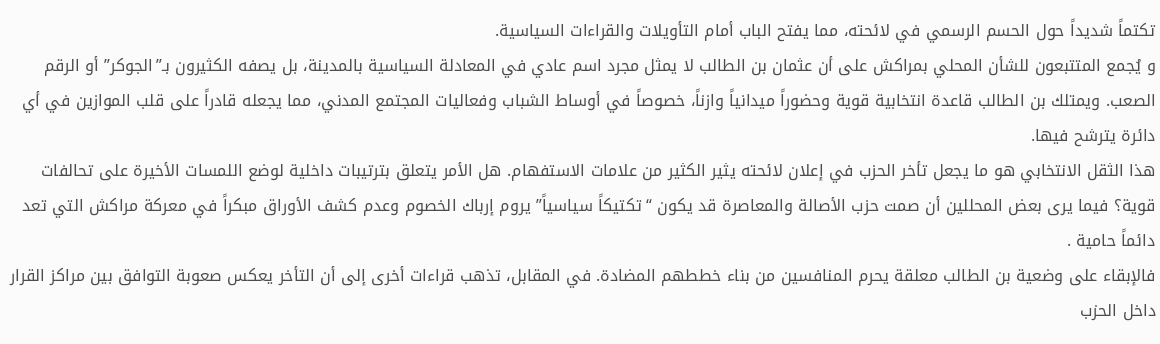تكتماً شديداً حول الحسم الرسمي في لائحته، مما يفتح الباب أمام التأويلات والقراءات السياسية.
و يُجمع المتتبعون للشأن المحلي بمراكش على أن عثمان بن الطالب لا يمثل مجرد اسم عادي في المعادلة السياسية بالمدينة، بل يصفه الكثيرون بـ”الجوكر” أو الرقم الصعب. ويمتلك بن الطالب قاعدة انتخابية قوية وحضوراً ميدانياً وازناً، خصوصاً في أوساط الشباب وفعاليات المجتمع المدني، مما يجعله قادراً على قلب الموازين في أي دائرة يترشح فيها.
هذا الثقل الانتخابي هو ما يجعل تأخر الحزب في إعلان لائحته يثير الكثير من علامات الاستفهام. هل الأمر يتعلق بترتيبات داخلية لوضع اللمسات الأخيرة على تحالفات قوية؟ فيما يرى بعض المحللين أن صمت حزب الأصالة والمعاصرة قد يكون “تكتيكاً سياسياً” يروم إرباك الخصوم وعدم كشف الأوراق مبكراً في معركة مراكش التي تعد دائماً حامية .
فالإبقاء على وضعية بن الطالب معلقة يحرم المنافسين من بناء خططهم المضادة. في المقابل، تذهب قراءات أخرى إلى أن التأخر يعكس صعوبة التوافق بين مراكز القرار داخل الحزب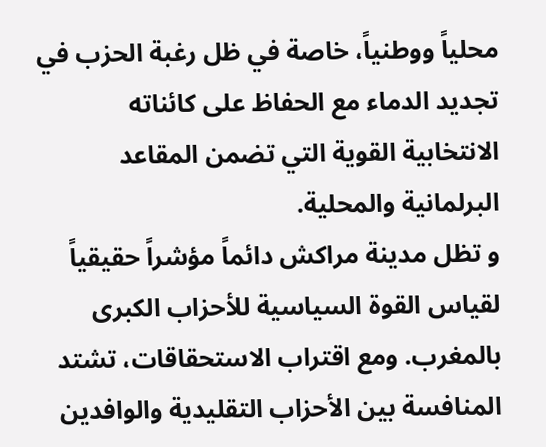محلياً ووطنياً، خاصة في ظل رغبة الحزب في تجديد الدماء مع الحفاظ على كائناته الانتخابية القوية التي تضمن المقاعد البرلمانية والمحلية.
و تظل مدينة مراكش دائماً مؤشراً حقيقياً لقياس القوة السياسية للأحزاب الكبرى بالمغرب. ومع اقتراب الاستحقاقات، تشتد المنافسة بين الأحزاب التقليدية والوافدين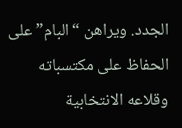الجدد. ويراهن “البام” على الحفاظ على مكتسباته وقلاعه الانتخابية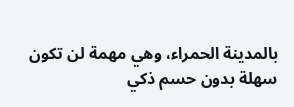بالمدينة الحمراء، وهي مهمة لن تكون سهلة بدون حسم ذكي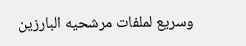وسريع لملفات مرشحيه البارزين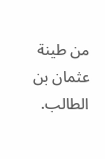من طينة عثمان بن الطالب.